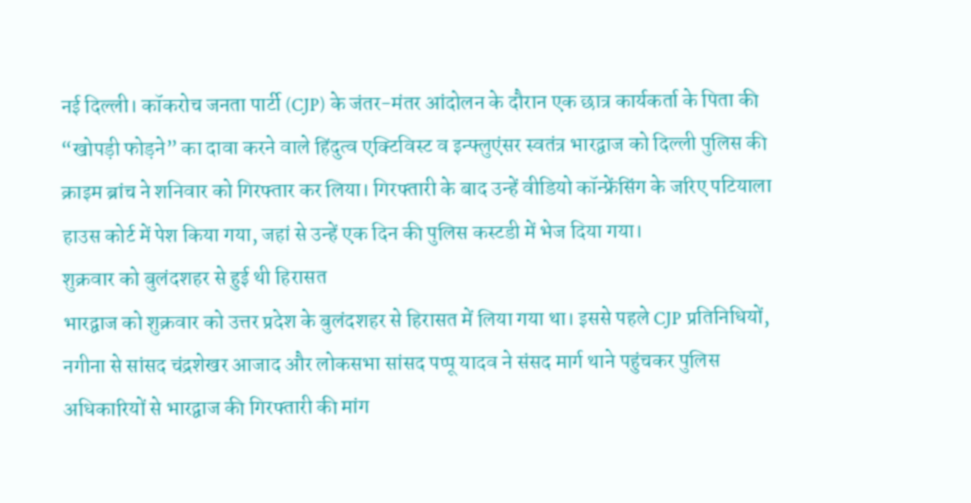नई दिल्ली। कॉकरोच जनता पार्टी (CJP) के जंतर-मंतर आंदोलन के दौरान एक छात्र कार्यकर्ता के पिता की “खोपड़ी फोड़ने” का दावा करने वाले हिंदुत्व एक्टिविस्ट व इन्फ्लुएंसर स्वतंत्र भारद्वाज को दिल्ली पुलिस की क्राइम ब्रांच ने शनिवार को गिरफ्तार कर लिया। गिरफ्तारी के बाद उन्हें वीडियो कॉन्फ्रेंसिंग के जरिए पटियाला हाउस कोर्ट में पेश किया गया, जहां से उन्हें एक दिन की पुलिस कस्टडी में भेज दिया गया।
शुक्रवार को बुलंदशहर से हुई थी हिरासत
भारद्वाज को शुक्रवार को उत्तर प्रदेश के बुलंदशहर से हिरासत में लिया गया था। इससे पहले CJP प्रतिनिधियों, नगीना से सांसद चंद्रशेखर आजाद और लोकसभा सांसद पप्पू यादव ने संसद मार्ग थाने पहुंचकर पुलिस अधिकारियों से भारद्वाज की गिरफ्तारी की मांग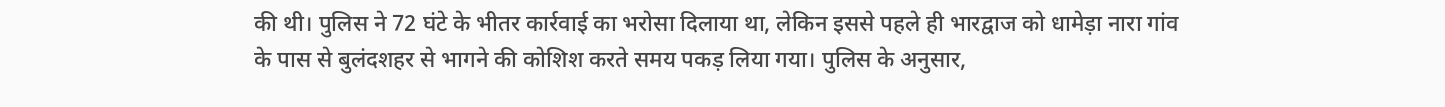की थी। पुलिस ने 72 घंटे के भीतर कार्रवाई का भरोसा दिलाया था, लेकिन इससे पहले ही भारद्वाज को धामेड़ा नारा गांव के पास से बुलंदशहर से भागने की कोशिश करते समय पकड़ लिया गया। पुलिस के अनुसार,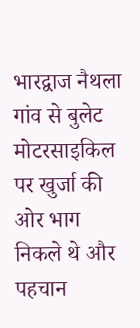भारद्वाज नैथला गांव से बुलेट मोटरसाइकिल पर खुर्जा की ओर भाग निकले थे और पहचान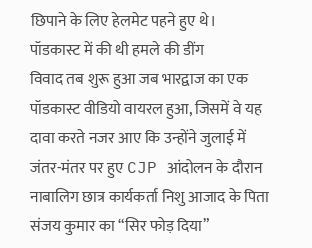छिपाने के लिए हेलमेट पहने हुए थे।
पॉडकास्ट में की थी हमले की डींग
विवाद तब शुरू हुआ जब भारद्वाज का एक पॉडकास्ट वीडियो वायरल हुआ, जिसमें वे यह दावा करते नजर आए कि उन्होंने जुलाई में जंतर-मंतर पर हुए CJP आंदोलन के दौरान नाबालिग छात्र कार्यकर्ता निशु आजाद के पिता संजय कुमार का “सिर फोड़ दिया”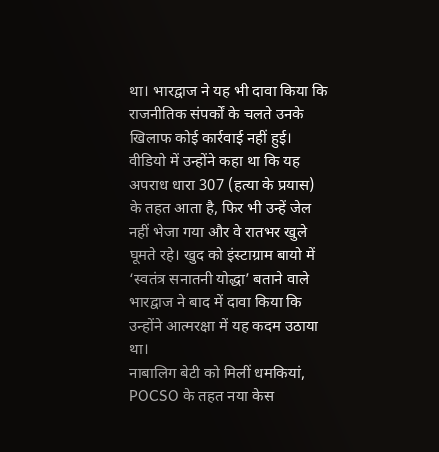था। भारद्वाज ने यह भी दावा किया कि राजनीतिक संपर्कों के चलते उनके खिलाफ कोई कार्रवाई नहीं हुई। वीडियो में उन्होंने कहा था कि यह अपराध धारा 307 (हत्या के प्रयास) के तहत आता है, फिर भी उन्हें जेल नहीं भेजा गया और वे रातभर खुले घूमते रहे। खुद को इंस्टाग्राम बायो में ‘स्वतंत्र सनातनी योद्धा’ बताने वाले भारद्वाज ने बाद में दावा किया कि उन्होंने आत्मरक्षा में यह कदम उठाया था।
नाबालिग बेटी को मिलीं धमकियां, POCSO के तहत नया केस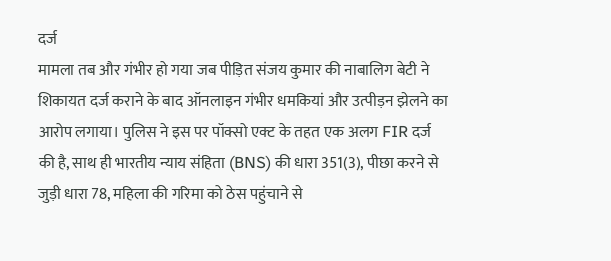दर्ज
मामला तब और गंभीर हो गया जब पीड़ित संजय कुमार की नाबालिग बेटी ने शिकायत दर्ज कराने के बाद ऑनलाइन गंभीर धमकियां और उत्पीड़न झेलने का आरोप लगाया। पुलिस ने इस पर पॉक्सो एक्ट के तहत एक अलग FIR दर्ज की है, साथ ही भारतीय न्याय संहिता (BNS) की धारा 351(3), पीछा करने से जुड़ी धारा 78, महिला की गरिमा को ठेस पहुंचाने से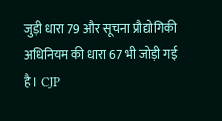जुड़ी धारा 79 और सूचना प्रौद्योगिकी अधिनियम की धारा 67 भी जोड़ी गई है। CJP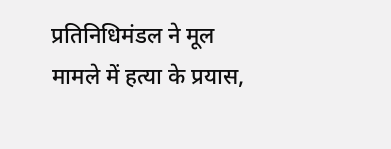प्रतिनिधिमंडल ने मूल मामले में हत्या के प्रयास,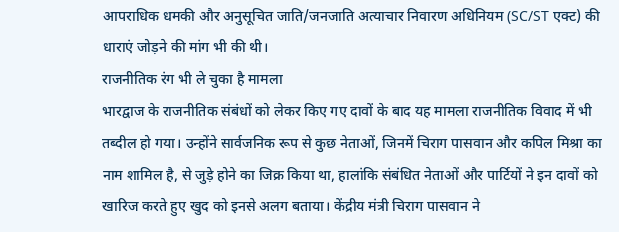आपराधिक धमकी और अनुसूचित जाति/जनजाति अत्याचार निवारण अधिनियम (SC/ST एक्ट) की धाराएं जोड़ने की मांग भी की थी।
राजनीतिक रंग भी ले चुका है मामला
भारद्वाज के राजनीतिक संबंधों को लेकर किए गए दावों के बाद यह मामला राजनीतिक विवाद में भी तब्दील हो गया। उन्होंने सार्वजनिक रूप से कुछ नेताओं, जिनमें चिराग पासवान और कपिल मिश्रा का नाम शामिल है, से जुड़े होने का जिक्र किया था, हालांकि संबंधित नेताओं और पार्टियों ने इन दावों को खारिज करते हुए खुद को इनसे अलग बताया। केंद्रीय मंत्री चिराग पासवान ने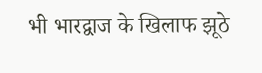भी भारद्वाज के खिलाफ झूठे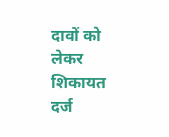दावों को लेकर शिकायत दर्ज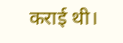कराई थी।